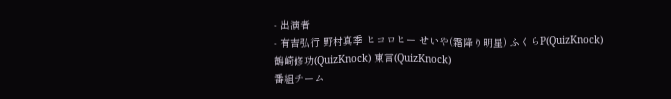- 出演者
- 有吉弘行 野村真季 ヒコロヒー せいや(霜降り明星) ふくらP(QuizKnock) 鶴崎修功(QuizKnock) 東言(QuizKnock)
番組チーム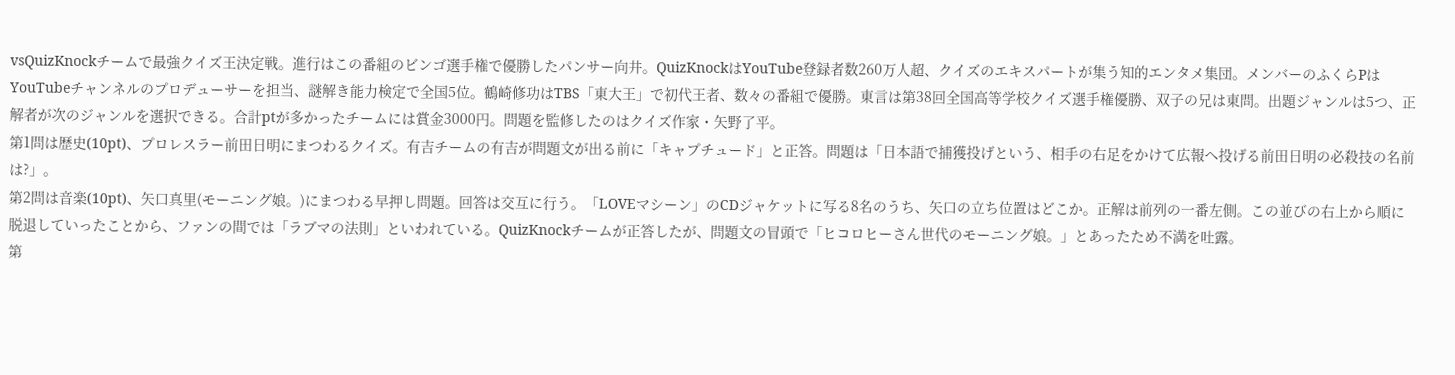vsQuizKnockチームで最強クイズ王決定戦。進行はこの番組のビンゴ選手権で優勝したパンサー向井。QuizKnockはYouTube登録者数260万人超、クイズのエキスパートが集う知的エンタメ集団。メンバーのふくらPはYouTubeチャンネルのプロデューサーを担当、謎解き能力検定で全国5位。鶴崎修功はTBS「東大王」で初代王者、数々の番組で優勝。東言は第38回全国高等学校クイズ選手権優勝、双子の兄は東問。出題ジャンルは5つ、正解者が次のジャンルを選択できる。合計ptが多かったチームには賞金3000円。問題を監修したのはクイズ作家・矢野了平。
第1問は歴史(10pt)、プロレスラー前田日明にまつわるクイズ。有吉チームの有吉が問題文が出る前に「キャプチュード」と正答。問題は「日本語で捕獲投げという、相手の右足をかけて広報へ投げる前田日明の必殺技の名前は?」。
第2問は音楽(10pt)、矢口真里(モーニング娘。)にまつわる早押し問題。回答は交互に行う。「LOVEマシーン」のCDジャケットに写る8名のうち、矢口の立ち位置はどこか。正解は前列の一番左側。この並びの右上から順に脱退していったことから、ファンの間では「ラブマの法則」といわれている。QuizKnockチームが正答したが、問題文の冒頭で「ヒコロヒーさん世代のモーニング娘。」とあったため不満を吐露。
第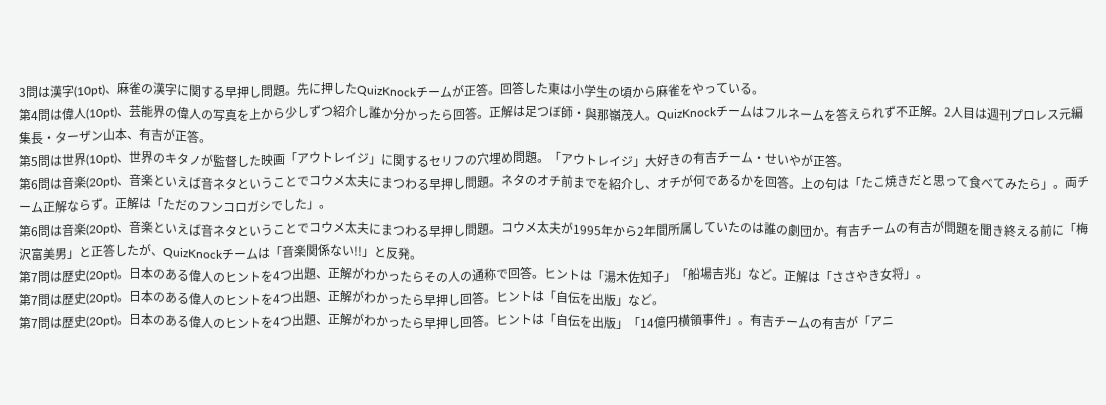3問は漢字(10pt)、麻雀の漢字に関する早押し問題。先に押したQuizKnockチームが正答。回答した東は小学生の頃から麻雀をやっている。
第4問は偉人(10pt)、芸能界の偉人の写真を上から少しずつ紹介し誰か分かったら回答。正解は足つぼ師・與那嶺茂人。QuizKnockチームはフルネームを答えられず不正解。2人目は週刊プロレス元編集長・ターザン山本、有吉が正答。
第5問は世界(10pt)、世界のキタノが監督した映画「アウトレイジ」に関するセリフの穴埋め問題。「アウトレイジ」大好きの有吉チーム・せいやが正答。
第6問は音楽(20pt)、音楽といえば音ネタということでコウメ太夫にまつわる早押し問題。ネタのオチ前までを紹介し、オチが何であるかを回答。上の句は「たこ焼きだと思って食べてみたら」。両チーム正解ならず。正解は「ただのフンコロガシでした」。
第6問は音楽(20pt)、音楽といえば音ネタということでコウメ太夫にまつわる早押し問題。コウメ太夫が1995年から2年間所属していたのは誰の劇団か。有吉チームの有吉が問題を聞き終える前に「梅沢富美男」と正答したが、QuizKnockチームは「音楽関係ない!!」と反発。
第7問は歴史(20pt)。日本のある偉人のヒントを4つ出題、正解がわかったらその人の通称で回答。ヒントは「湯木佐知子」「船場吉兆」など。正解は「ささやき女将」。
第7問は歴史(20pt)。日本のある偉人のヒントを4つ出題、正解がわかったら早押し回答。ヒントは「自伝を出版」など。
第7問は歴史(20pt)。日本のある偉人のヒントを4つ出題、正解がわかったら早押し回答。ヒントは「自伝を出版」「14億円横領事件」。有吉チームの有吉が「アニ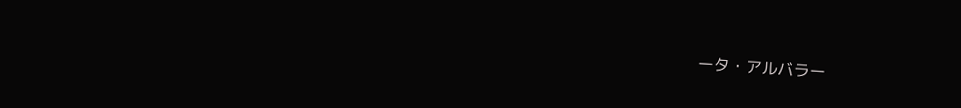ータ・アルバラー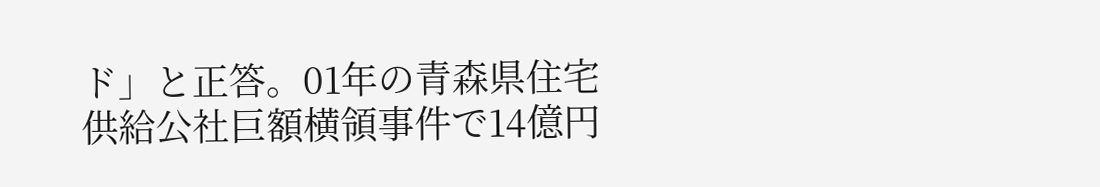ド」と正答。01年の青森県住宅供給公社巨額横領事件で14億円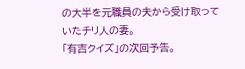の大半を元職員の夫から受け取っていたチリ人の妻。
「有吉クイズ」の次回予告。